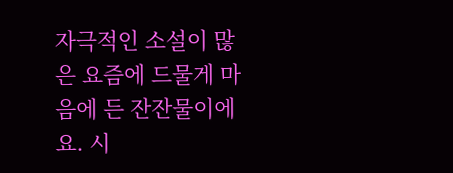자극적인 소설이 많은 요즘에 드물게 마음에 든 잔잔물이에요. 시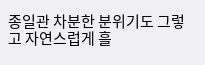종일관 차분한 분위기도 그렇고 자연스럽게 흘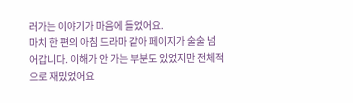러가는 이야기가 마음에 들었어요.
마치 한 편의 아침 드라마 같아 페이지가 술술 넘어갑니다. 이해가 안 가는 부분도 있었지만 전체적으로 재밌었어요